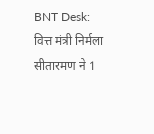BNT Desk: वित्त मंत्री निर्मला सीतारमण ने 1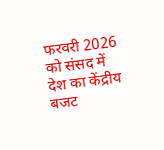फरवरी 2026 को संसद में देश का केंद्रीय बजट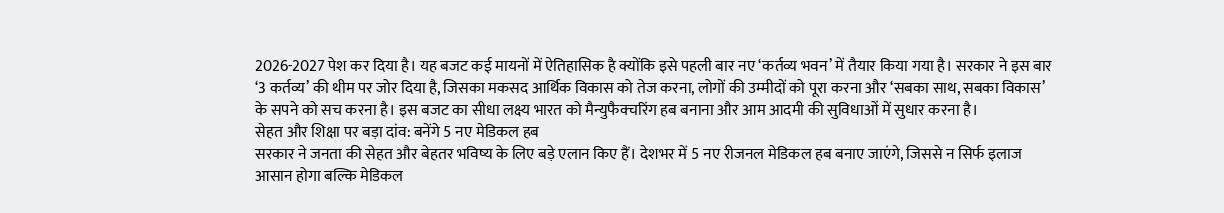2026-2027 पेश कर दिया है। यह बजट कई मायनों में ऐतिहासिक है क्योंकि इसे पहली बार नए ‘कर्तव्य भवन’ में तैयार किया गया है। सरकार ने इस बार ‘3 कर्तव्य’ की थीम पर जोर दिया है, जिसका मकसद आर्थिक विकास को तेज करना, लोगों की उम्मीदों को पूरा करना और ‘सबका साथ, सबका विकास’ के सपने को सच करना है। इस बजट का सीधा लक्ष्य भारत को मैन्युफैक्चरिंग हब बनाना और आम आदमी की सुविधाओं में सुधार करना है।
सेहत और शिक्षा पर बड़ा दांव: बनेंगे 5 नए मेडिकल हब
सरकार ने जनता की सेहत और बेहतर भविष्य के लिए बड़े एलान किए हैं। देशभर में 5 नए रीजनल मेडिकल हब बनाए जाएंगे, जिससे न सिर्फ इलाज आसान होगा बल्कि मेडिकल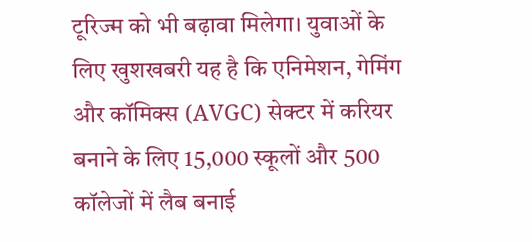टूरिज्म को भी बढ़ावा मिलेगा। युवाओं के लिए खुशखबरी यह है कि एनिमेशन, गेमिंग और कॉमिक्स (AVGC) सेक्टर में करियर बनाने के लिए 15,000 स्कूलों और 500 कॉलेजों में लैब बनाई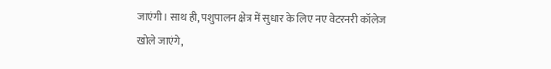जाएंगी। साथ ही, पशुपालन क्षेत्र में सुधार के लिए नए वेटरनरी कॉलेज खोले जाएंगे,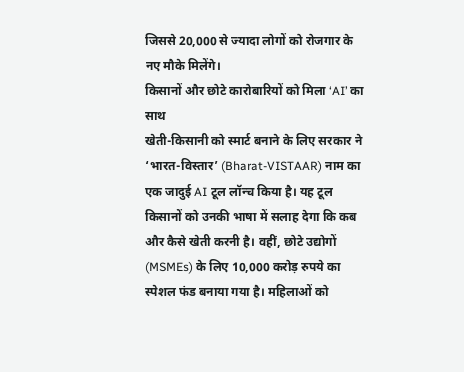जिससे 20,000 से ज्यादा लोगों को रोजगार के नए मौके मिलेंगे।
किसानों और छोटे कारोबारियों को मिला ‘AI’ का साथ
खेती-किसानी को स्मार्ट बनाने के लिए सरकार ने ‘भारत-विस्तार’ (Bharat-VISTAAR) नाम का एक जादुई AI टूल लॉन्च किया है। यह टूल किसानों को उनकी भाषा में सलाह देगा कि कब और कैसे खेती करनी है। वहीं, छोटे उद्योगों (MSMEs) के लिए 10,000 करोड़ रुपये का स्पेशल फंड बनाया गया है। महिलाओं को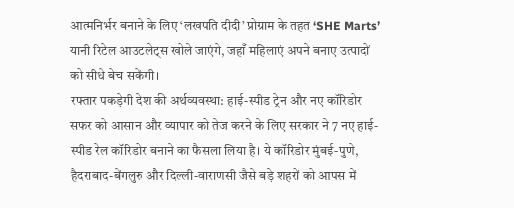आत्मनिर्भर बनाने के लिए ‘लखपति दीदी’ प्रोग्राम के तहत ‘SHE Marts’ यानी रिटेल आउटलेट्स खोले जाएंगे, जहाँ महिलाएं अपने बनाए उत्पादों को सीधे बेच सकेंगी।
रफ्तार पकड़ेगी देश की अर्थव्यवस्था: हाई-स्पीड ट्रेन और नए कॉरिडोर
सफर को आसान और व्यापार को तेज करने के लिए सरकार ने 7 नए हाई-स्पीड रेल कॉरिडोर बनाने का फैसला लिया है। ये कॉरिडोर मुंबई-पुणे, हैदराबाद-बेंगलुरु और दिल्ली-वाराणसी जैसे बड़े शहरों को आपस में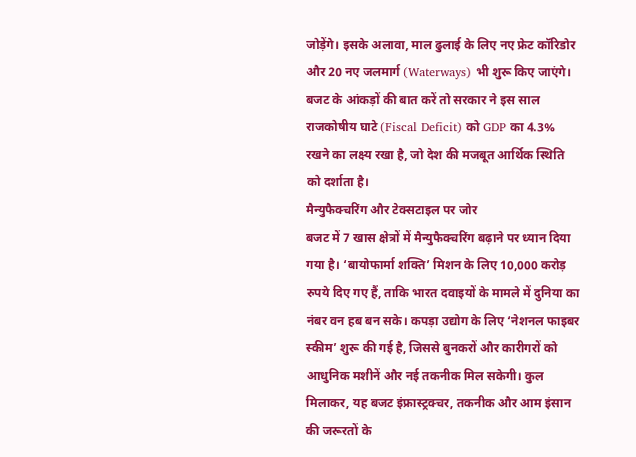जोड़ेंगे। इसके अलावा, माल ढुलाई के लिए नए फ्रेट कॉरिडोर और 20 नए जलमार्ग (Waterways) भी शुरू किए जाएंगे। बजट के आंकड़ों की बात करें तो सरकार ने इस साल राजकोषीय घाटे (Fiscal Deficit) को GDP का 4.3% रखने का लक्ष्य रखा है, जो देश की मजबूत आर्थिक स्थिति को दर्शाता है।
मैन्युफैक्चरिंग और टेक्सटाइल पर जोर
बजट में 7 खास क्षेत्रों में मैन्युफैक्चरिंग बढ़ाने पर ध्यान दिया गया है। ‘बायोफार्मा शक्ति’ मिशन के लिए 10,000 करोड़ रुपये दिए गए हैं, ताकि भारत दवाइयों के मामले में दुनिया का नंबर वन हब बन सके। कपड़ा उद्योग के लिए ‘नेशनल फाइबर स्कीम’ शुरू की गई है, जिससे बुनकरों और कारीगरों को आधुनिक मशीनें और नई तकनीक मिल सकेगी। कुल मिलाकर, यह बजट इंफ्रास्ट्रक्चर, तकनीक और आम इंसान की जरूरतों के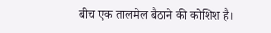बीच एक तालमेल बैठाने की कोशिश है।